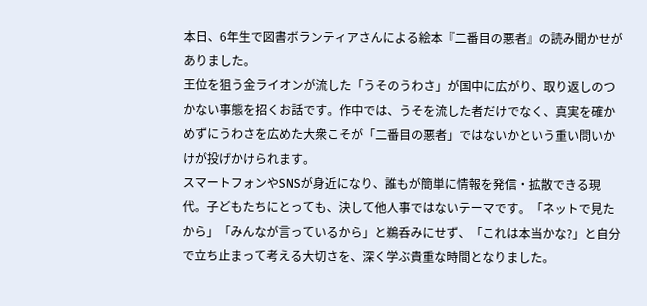本日、6年生で図書ボランティアさんによる絵本『二番目の悪者』の読み聞かせがありました。
王位を狙う金ライオンが流した「うそのうわさ」が国中に広がり、取り返しのつかない事態を招くお話です。作中では、うそを流した者だけでなく、真実を確かめずにうわさを広めた大衆こそが「二番目の悪者」ではないかという重い問いかけが投げかけられます。
スマートフォンやSNSが身近になり、誰もが簡単に情報を発信・拡散できる現代。子どもたちにとっても、決して他人事ではないテーマです。「ネットで見たから」「みんなが言っているから」と鵜呑みにせず、「これは本当かな?」と自分で立ち止まって考える大切さを、深く学ぶ貴重な時間となりました。